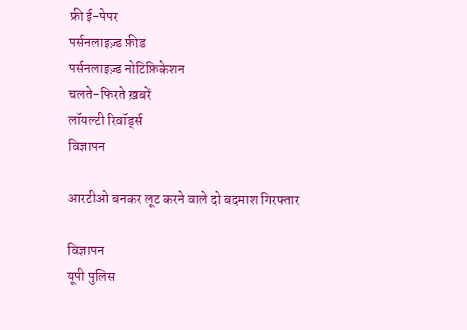फ्री ई-पेपर
पर्सनलाइज़्ड फ़ीड
पर्सनलाइज़्ड नोटिफ़िकेशन
चलते-फिरते ख़बरें
लॉयल्टी रिवॉर्ड्स
विज्ञापन

आरटीओ बनकर लूट करने वाले दो बदमाश गिरफ्तार

विज्ञापन
यूपी पुलिस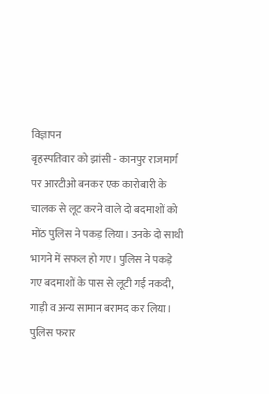विज्ञापन
बृहस्पतिवार को झांसी - कानपुर राजमार्ग पर आरटीओ बनकर एक कारोबारी के चालक से लूट करने वाले दो बदमाशों को मोंठ पुलिस ने पकड़ लिया। उनके दो साथी भागने में सफल हो गए। पुलिस ने पकड़े गए बदमाशों के पास से लूटी गई नकदी, गाड़ी व अन्य सामान बरामद कर लिया। पुलिस फरार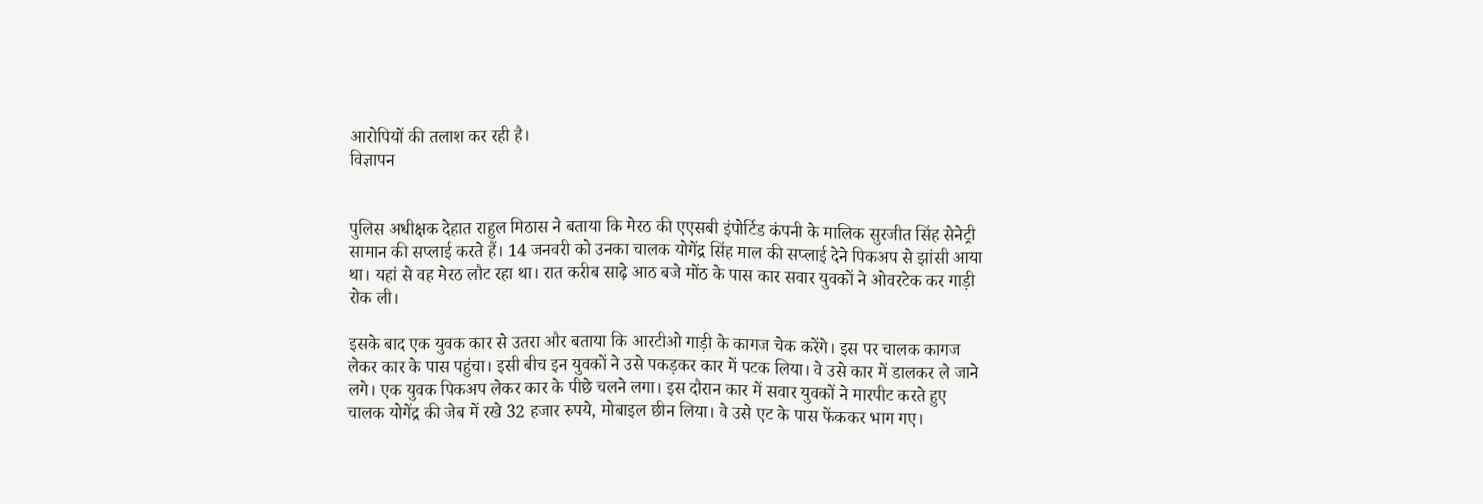आरोपियों की तलाश कर रही है।
विज्ञापन


पुलिस अधीक्षक देहात राहुल मिठास ने बताया कि मेरठ की एएसबी इंपोर्टिड कंपनी के मालिक सुरजीत सिंह सेनेट्री सामान की सप्लाई करते हैं। 14 जनवरी को उनका चालक योगेंद्र सिंह माल की सप्लाई देने पिकअप से झांसी आया था। यहां से वह मेरठ लौट रहा था। रात करीब साढ़े आठ बजे मोंठ के पास कार सवार युवकों ने ओवरटेक कर गाड़ी रोक ली।

इसके बाद एक युवक कार से उतरा और बताया कि आरटीओ गाड़ी के कागज चेक करेंगे। इस पर चालक कागज लेकर कार के पास पहुंचा। इसी बीच इन युवकों ने उसे पकड़कर कार में पटक लिया। वे उसे कार में डालकर ले जाने लगे। एक युवक पिकअप लेकर कार के पीछे चलने लगा। इस दौरान कार में सवार युवकों ने मारपीट करते हुए चालक योगेंद्र की जेब में रखे 32 हजार रुपये, मोबाइल छीन लिया। वे उसे एट के पास फेंककर भाग गए।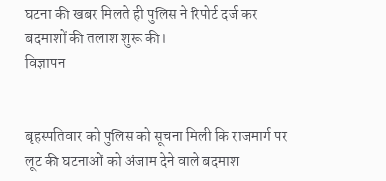घटना की खबर मिलते ही पुलिस ने रिपोर्ट दर्ज कर बदमाशों की तलाश शुरू की।
विज्ञापन


बृहस्पतिवार को पुलिस को सूचना मिली कि राजमार्ग पर लूट की घटनाओं को अंजाम देने वाले बदमाश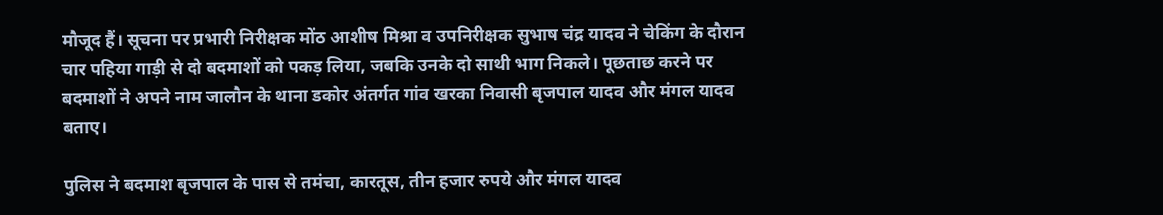मौजूद हैं। सूचना पर प्रभारी निरीक्षक मोंठ आशीष मिश्रा व उपनिरीक्षक सुभाष चंद्र यादव ने चेकिंग के दौरान चार पहिया गाड़ी से दो बदमाशों को पकड़ लिया, जबकि उनके दो साथी भाग निकले। पूछताछ करने पर बदमाशों ने अपने नाम जालौन के थाना डकोर अंतर्गत गांव खरका निवासी बृजपाल यादव और मंगल यादव बताए।

पुलिस ने बदमाश बृजपाल के पास से तमंचा, कारतूस, तीन हजार रुपये और मंगल यादव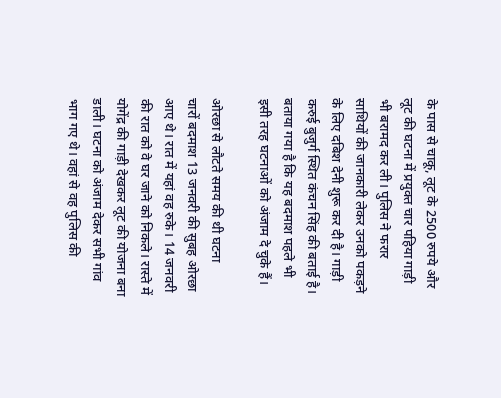के पास से चाकू, लूट के 2500 रुपये और लूट की घटना में प्रयुक्त चार पहिया गाड़ी भी बरामद कर ली। पुलिस ने फरार साथियों की जानकारी लेकर उनको पकड़ने के लिए दबिश देनी शुरू कर दी है। गाड़ी करुई बुजुर्ग स्थित कंचन सिंह की बताई है। बताया गया है कि यह बदमाश पहले भी इसी तरह घटनाओं को अंजाम दे चुके हैं।

ओरछा से लौटते समय की थी घटना
चारों बदमाश 13 जनवरी की सुबह ओरछा आए थे। रात में यहां वह रुके। 14 जनवरी की रात को वे घर जाने को निकले। रास्ते में योगेंद्र की गाड़ी देखकर लूट की योजना बना डाली। घटना को अंजाम देकर सभी गांव भाग गए थे। वहां से वह पुलिस की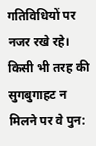गतिविधियों पर नजर रखे रहे। किसी भी तरह की सुगबुगाहट न मिलने पर वे पुन: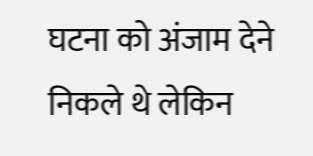घटना को अंजाम देने निकले थे लेकिन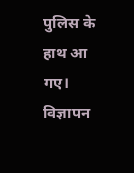पुलिस के हाथ आ गए।
विज्ञापन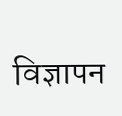विज्ञापन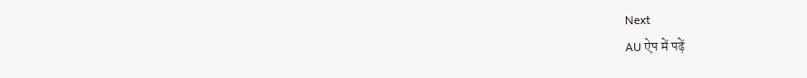Next
AU ऐप में पढ़ें